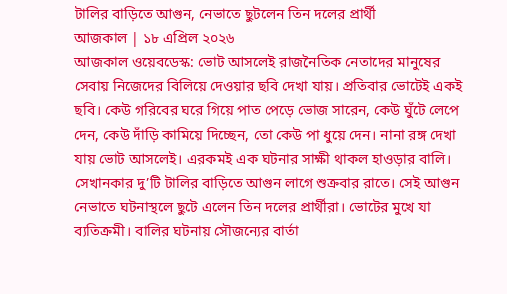টালির বাড়িতে আগুন, নেভাতে ছুটলেন তিন দলের প্রার্থী
আজকাল | ১৮ এপ্রিল ২০২৬
আজকাল ওয়েবডেস্ক: ভোট আসলেই রাজনৈতিক নেতাদের মানুষের সেবায় নিজেদের বিলিয়ে দেওয়ার ছবি দেখা যায়। প্রতিবার ভোটেই একই ছবি। কেউ গরিবের ঘরে গিয়ে পাত পেড়ে ভোজ সারেন, কেউ ঘুঁটে লেপে দেন, কেউ দাঁড়ি কামিয়ে দিচ্ছেন, তো কেউ পা ধুয়ে দেন। নানা রঙ্গ দেখা যায় ভোট আসলেই। এরকমই এক ঘটনার সাক্ষী থাকল হাওড়ার বালি। সেখানকার দু’টি টালির বাড়িতে আগুন লাগে শুক্রবার রাতে। সেই আগুন নেভাতে ঘটনাস্থলে ছুটে এলেন তিন দলের প্রার্থীরা। ভোটের মুখে যা ব্যতিক্রমী। বালির ঘটনায় সৌজন্যের বার্তা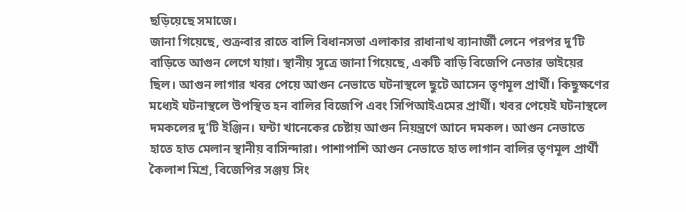ছড়িয়েছে সমাজে।
জানা গিয়েছে, শুক্রবার রাতে বালি বিধানসভা এলাকার রাধানাথ ব্যানার্জী লেনে পরপর দু’টি বাড়িতে আগুন লেগে যায়া। স্থানীয় সূত্রে জানা গিয়েছে, একটি বাড়ি বিজেপি নেতার ভাইয়ের ছিল। আগুন লাগার খবর পেয়ে আগুন নেভাতে ঘটনাস্থলে ছুটে আসেন তৃণমূল প্রার্থী। কিছুক্ষণের মধ্যেই ঘটনাস্থলে উপস্থিত হন বালির বিজেপি এবং সিপিআইএমের প্রার্থী। খবর পেয়েই ঘটনাস্থলে দমকলের দু’টি ইঞ্জিন। ঘন্টা খানেকের চেষ্টায় আগুন নিয়ন্ত্রণে আনে দমকল। আগুন নেভাতে হাতে হাত মেলান স্থানীয় বাসিন্দারা। পাশাপাশি আগুন নেভাতে হাত লাগান বালির তৃণমূল প্রার্থী কৈলাশ মিশ্র, বিজেপির সঞ্জয় সিং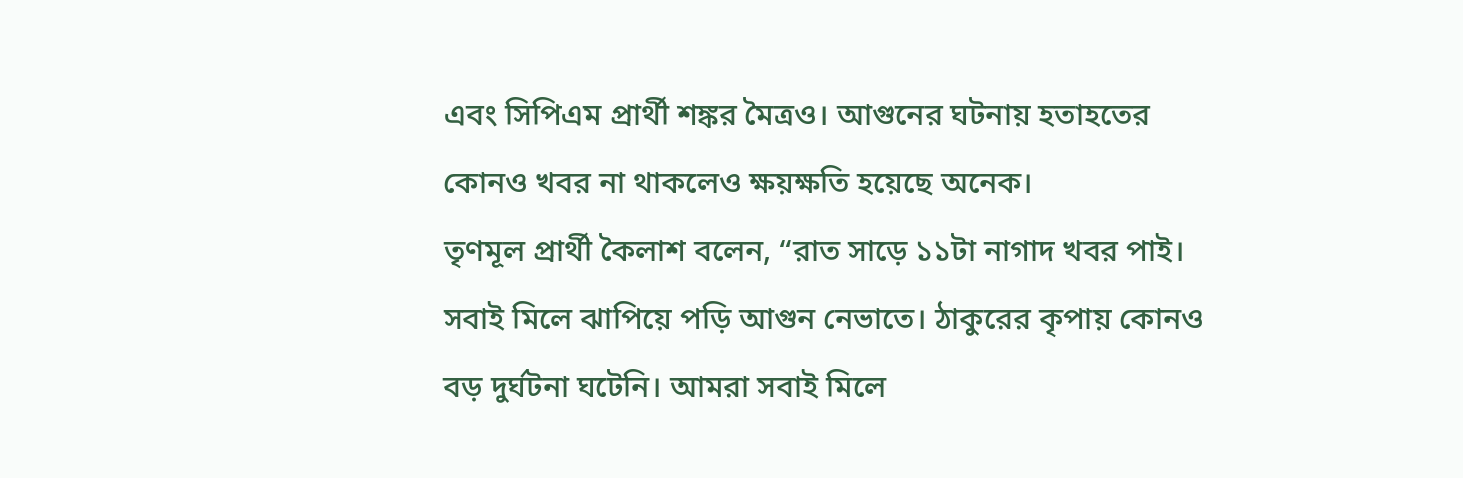এবং সিপিএম প্রার্থী শঙ্কর মৈত্রও। আগুনের ঘটনায় হতাহতের কোনও খবর না থাকলেও ক্ষয়ক্ষতি হয়েছে অনেক।
তৃণমূল প্রার্থী কৈলাশ বলেন, “রাত সাড়ে ১১টা নাগাদ খবর পাই। সবাই মিলে ঝাপিয়ে পড়ি আগুন নেভাতে। ঠাকুরের কৃপায় কোনও বড় দুর্ঘটনা ঘটেনি। আমরা সবাই মিলে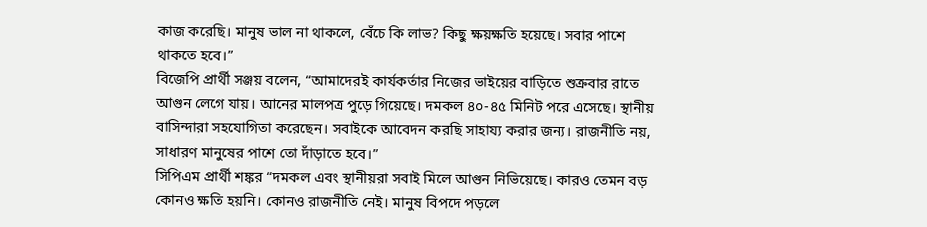কাজ করেছি। মানুষ ভাল না থাকলে, বেঁচে কি লাভ? কিছু ক্ষয়ক্ষতি হয়েছে। সবার পাশে থাকতে হবে।”
বিজেপি প্রার্থী সঞ্জয় বলেন, “আমাদেরই কার্যকর্তার নিজের ভাইয়ের বাড়িতে শুক্রবার রাতে আগুন লেগে যায়। আনের মালপত্র পুড়ে গিয়েছে। দমকল ৪০-৪৫ মিনিট পরে এসেছে। স্থানীয় বাসিন্দারা সহযোগিতা করেছেন। সবাইকে আবেদন করছি সাহায্য করার জন্য। রাজনীতি নয়, সাধারণ মানুষের পাশে তো দাঁড়াতে হবে।”
সিপিএম প্রার্থী শঙ্কর “দমকল এবং স্থানীয়রা সবাই মিলে আগুন নিভিয়েছে। কারও তেমন বড় কোনও ক্ষতি হয়নি। কোনও রাজনীতি নেই। মানুষ বিপদে পড়লে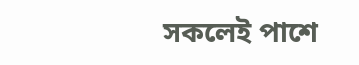সকলেই পাশে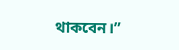থাকবেন।”